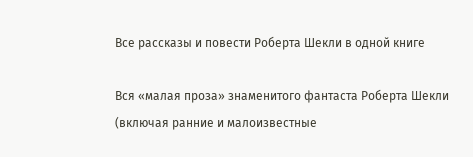Все рассказы и повести Роберта Шекли в одной книге

Вся «малая проза» знаменитого фантаста Роберта Шекли (включая ранние и малоизвестные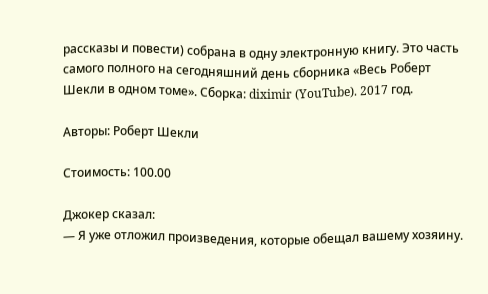рассказы и повести) собрана в одну электронную книгу. Это часть самого полного на сегодняшний день сборника «Весь Роберт Шекли в одном томе». Сборка: diximir (YouTube). 2017 год.

Авторы: Роберт Шекли

Стоимость: 100.00

Джокер сказал:
— Я уже отложил произведения, которые обещал вашему хозяину.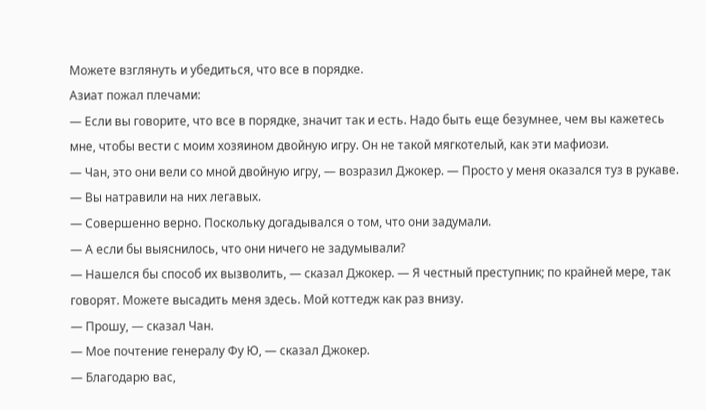Можете взглянуть и убедиться, что все в порядке.
Азиат пожал плечами:
— Если вы говорите, что все в порядке, значит так и есть. Надо быть еще безумнее, чем вы кажетесь мне, чтобы вести с моим хозяином двойную игру. Он не такой мягкотелый, как эти мафиози.
— Чан, это они вели со мной двойную игру, — возразил Джокер. — Просто у меня оказался туз в рукаве.
— Вы натравили на них легавых.
— Совершенно верно. Поскольку догадывался о том, что они задумали.
— А если бы выяснилось, что они ничего не задумывали?
— Нашелся бы способ их вызволить, — сказал Джокер. — Я честный преступник; по крайней мере, так говорят. Можете высадить меня здесь. Мой коттедж как раз внизу.
— Прошу, — сказал Чан.
— Мое почтение генералу Фу Ю, — сказал Джокер.
— Благодарю вас,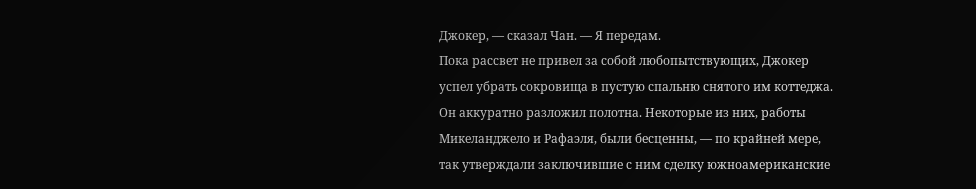Джокер, — сказал Чан. — Я передам.
Пока рассвет не привел за собой любопытствующих, Джокер успел убрать сокровища в пустую спальню снятого им коттеджа. Он аккуратно разложил полотна. Некоторые из них, работы Микеланджело и Рафаэля, были бесценны, — по крайней мере, так утверждали заключившие с ним сделку южноамериканские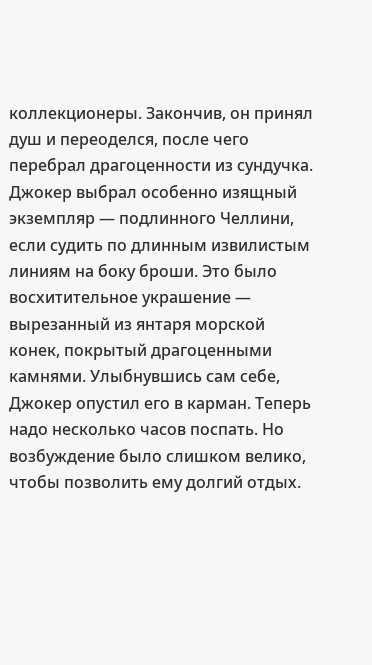коллекционеры. Закончив, он принял душ и переоделся, после чего перебрал драгоценности из сундучка. Джокер выбрал особенно изящный экземпляр — подлинного Челлини, если судить по длинным извилистым линиям на боку броши. Это было восхитительное украшение — вырезанный из янтаря морской конек, покрытый драгоценными камнями. Улыбнувшись сам себе, Джокер опустил его в карман. Теперь надо несколько часов поспать. Но возбуждение было слишком велико, чтобы позволить ему долгий отдых.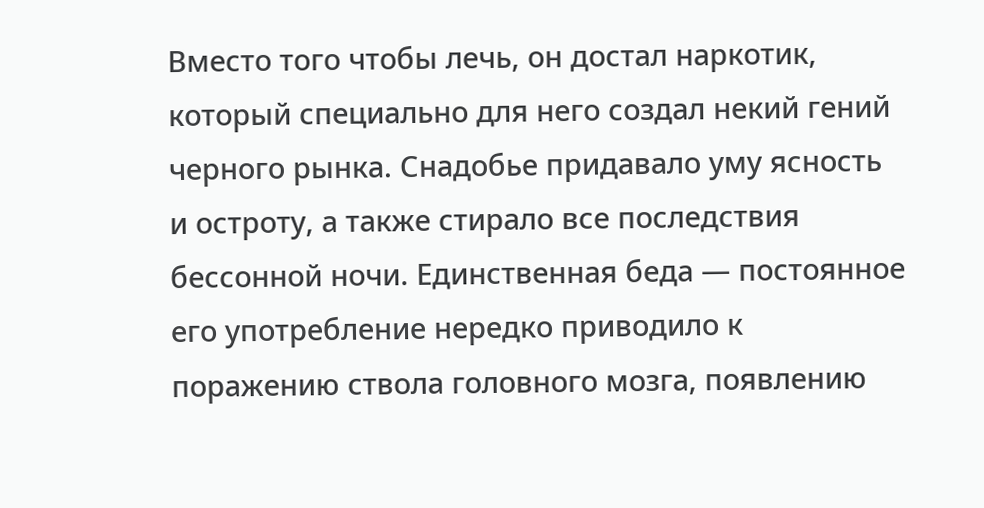Вместо того чтобы лечь, он достал наркотик, который специально для него создал некий гений черного рынка. Снадобье придавало уму ясность и остроту, а также стирало все последствия бессонной ночи. Единственная беда — постоянное его употребление нередко приводило к поражению ствола головного мозга, появлению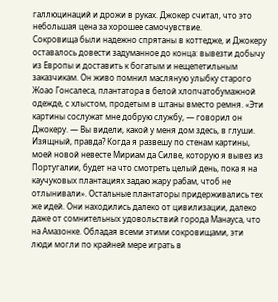галлюцинаций и дрожи в руках. Джокер считал, что это небольшая цена за хорошее самочувствие.
Сокровища были надежно спрятаны в коттедже, и Джокеру оставалось довести задуманное до конца: вывезти добычу из Европы и доставить к богатым и нещепетильным заказчикам. Он живо помнил масляную улыбку старого Жоао Гонсалеса, плантатора в белой хлопчатобумажной одежде, с хлыстом, продетым в штаны вместо ремня. «Эти картины сослужат мне добрую службу, — говорил он Джокеру. — Вы видели, какой у меня дом здесь, в глуши. Изящный, правда? Когда я развешу по стенам картины, моей новой невесте Мириам да Силве, которую я вывез из Португалии, будет на что смотреть целый день, пока я на каучуковых плантациях задаю жару рабам, чтоб не отлынивали». Остальные плантаторы придерживались тех же идей. Они находились далеко от цивилизации, далеко даже от сомнительных удовольствий города Манауса, что на Амазонке. Обладая всеми этими сокровищами, эти люди могли по крайней мере играть в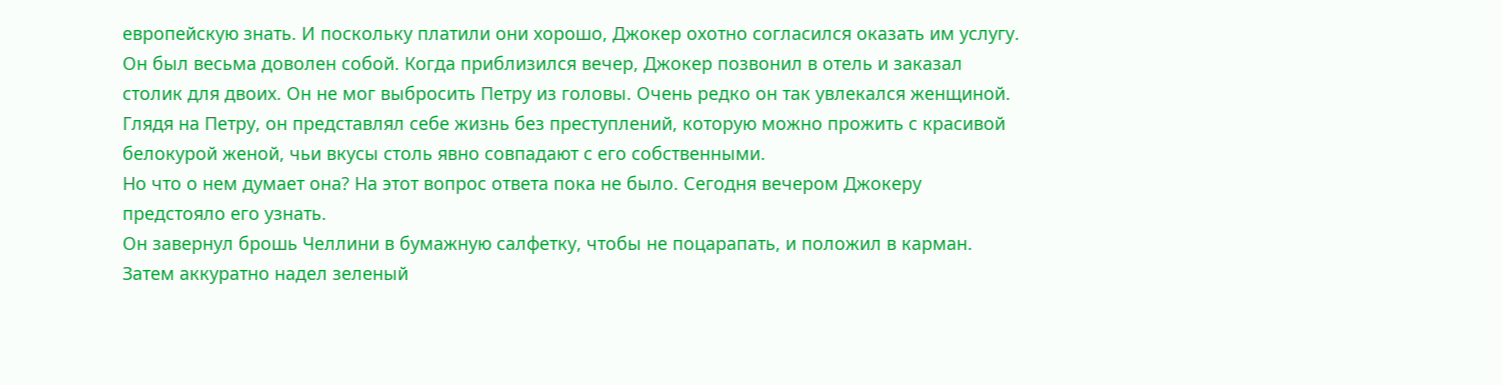европейскую знать. И поскольку платили они хорошо, Джокер охотно согласился оказать им услугу.
Он был весьма доволен собой. Когда приблизился вечер, Джокер позвонил в отель и заказал столик для двоих. Он не мог выбросить Петру из головы. Очень редко он так увлекался женщиной. Глядя на Петру, он представлял себе жизнь без преступлений, которую можно прожить с красивой белокурой женой, чьи вкусы столь явно совпадают с его собственными.
Но что о нем думает она? На этот вопрос ответа пока не было. Сегодня вечером Джокеру предстояло его узнать.
Он завернул брошь Челлини в бумажную салфетку, чтобы не поцарапать, и положил в карман. Затем аккуратно надел зеленый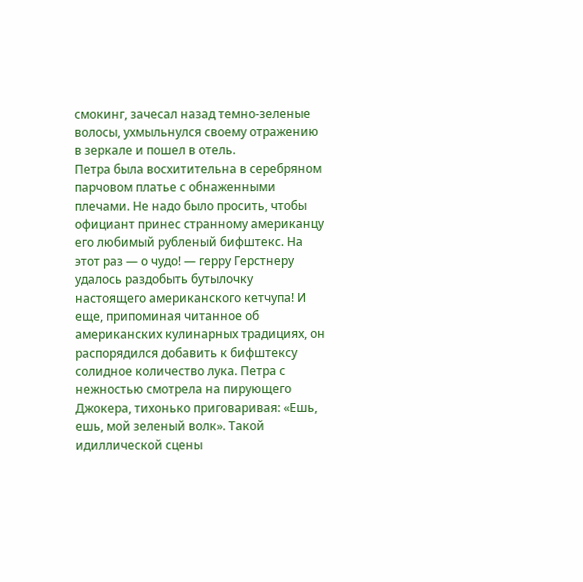смокинг, зачесал назад темно-зеленые волосы, ухмыльнулся своему отражению в зеркале и пошел в отель.
Петра была восхитительна в серебряном парчовом платье с обнаженными плечами. Не надо было просить, чтобы официант принес странному американцу его любимый рубленый бифштекс. На этот раз — о чудо! — герру Герстнеру удалось раздобыть бутылочку настоящего американского кетчупа! И еще, припоминая читанное об американских кулинарных традициях, он распорядился добавить к бифштексу солидное количество лука. Петра с нежностью смотрела на пирующего Джокера, тихонько приговаривая: «Ешь, ешь, мой зеленый волк». Такой идиллической сцены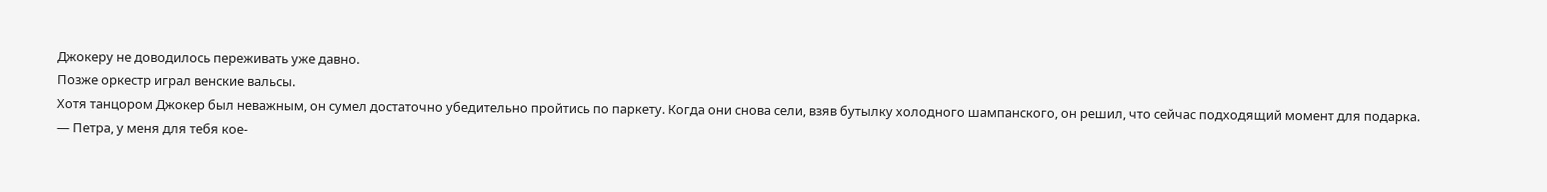Джокеру не доводилось переживать уже давно.
Позже оркестр играл венские вальсы.
Хотя танцором Джокер был неважным, он сумел достаточно убедительно пройтись по паркету. Когда они снова сели, взяв бутылку холодного шампанского, он решил, что сейчас подходящий момент для подарка.
— Петра, у меня для тебя кое-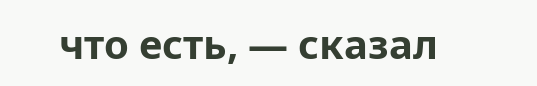что есть, — сказал